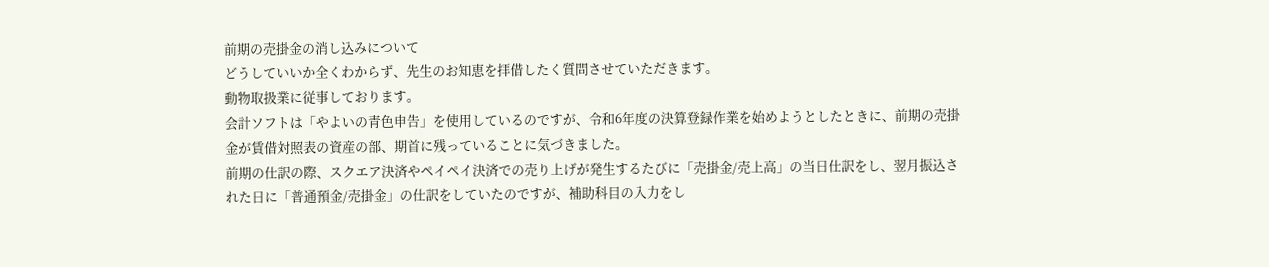前期の売掛金の消し込みについて
どうしていいか全くわからず、先生のお知恵を拝借したく質問させていただきます。
動物取扱業に従事しております。
会計ソフトは「やよいの青色申告」を使用しているのですが、令和6年度の決算登録作業を始めようとしたときに、前期の売掛金が賃借対照表の資産の部、期首に残っていることに気づきました。
前期の仕訳の際、スクエア決済やペイペイ決済での売り上げが発生するたびに「売掛金/売上高」の当日仕訳をし、翌月振込された日に「普通預金/売掛金」の仕訳をしていたのですが、補助科目の入力をし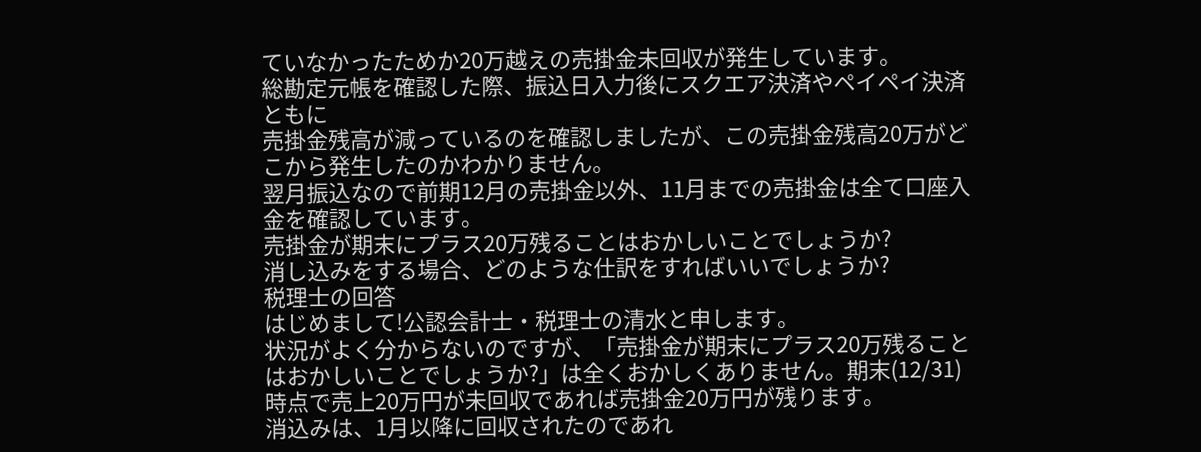ていなかったためか20万越えの売掛金未回収が発生しています。
総勘定元帳を確認した際、振込日入力後にスクエア決済やペイペイ決済ともに
売掛金残高が減っているのを確認しましたが、この売掛金残高20万がどこから発生したのかわかりません。
翌月振込なので前期12月の売掛金以外、11月までの売掛金は全て口座入金を確認しています。
売掛金が期末にプラス20万残ることはおかしいことでしょうか?
消し込みをする場合、どのような仕訳をすればいいでしょうか?
税理士の回答
はじめまして!公認会計士・税理士の清水と申します。
状況がよく分からないのですが、「売掛金が期末にプラス20万残ることはおかしいことでしょうか?」は全くおかしくありません。期末(12/31)時点で売上20万円が未回収であれば売掛金20万円が残ります。
消込みは、1月以降に回収されたのであれ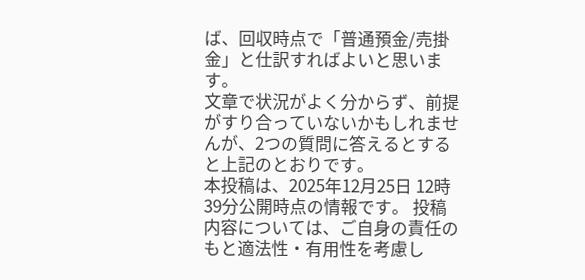ば、回収時点で「普通預金/売掛金」と仕訳すればよいと思います。
文章で状況がよく分からず、前提がすり合っていないかもしれませんが、2つの質問に答えるとすると上記のとおりです。
本投稿は、2025年12月25日 12時39分公開時点の情報です。 投稿内容については、ご自身の責任のもと適法性・有用性を考慮し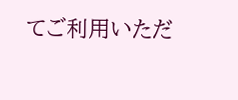てご利用いただ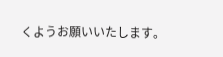くようお願いいたします。